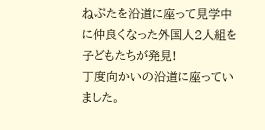ねぷたを沿道に座って見学中に仲良くなった外国人2人組を子どもたちが発見!
丁度向かいの沿道に座っていました。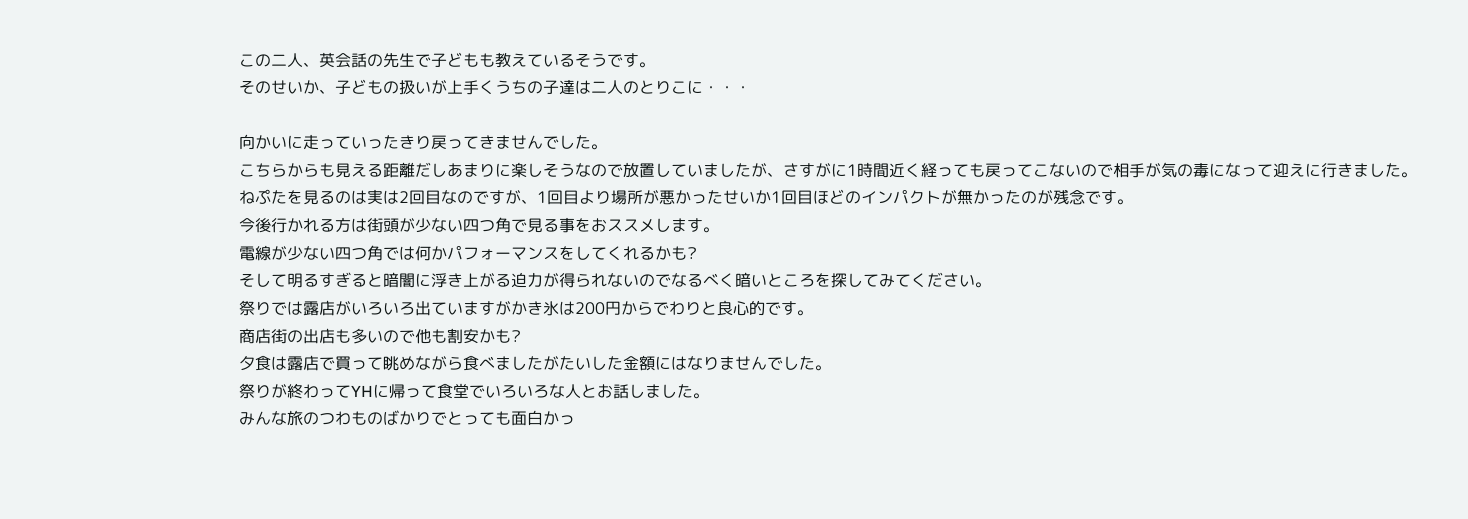この二人、英会話の先生で子どもも教えているそうです。
そのせいか、子どもの扱いが上手くうちの子達は二人のとりこに・・・

向かいに走っていったきり戻ってきませんでした。
こちらからも見える距離だしあまりに楽しそうなので放置していましたが、さすがに1時間近く経っても戻ってこないので相手が気の毒になって迎えに行きました。
ねぷたを見るのは実は2回目なのですが、1回目より場所が悪かったせいか1回目ほどのインパクトが無かったのが残念です。
今後行かれる方は街頭が少ない四つ角で見る事をおススメします。
電線が少ない四つ角では何かパフォーマンスをしてくれるかも?
そして明るすぎると暗闇に浮き上がる迫力が得られないのでなるべく暗いところを探してみてください。
祭りでは露店がいろいろ出ていますがかき氷は200円からでわりと良心的です。
商店街の出店も多いので他も割安かも?
夕食は露店で買って眺めながら食べましたがたいした金額にはなりませんでした。
祭りが終わってYHに帰って食堂でいろいろな人とお話しました。
みんな旅のつわものばかりでとっても面白かっ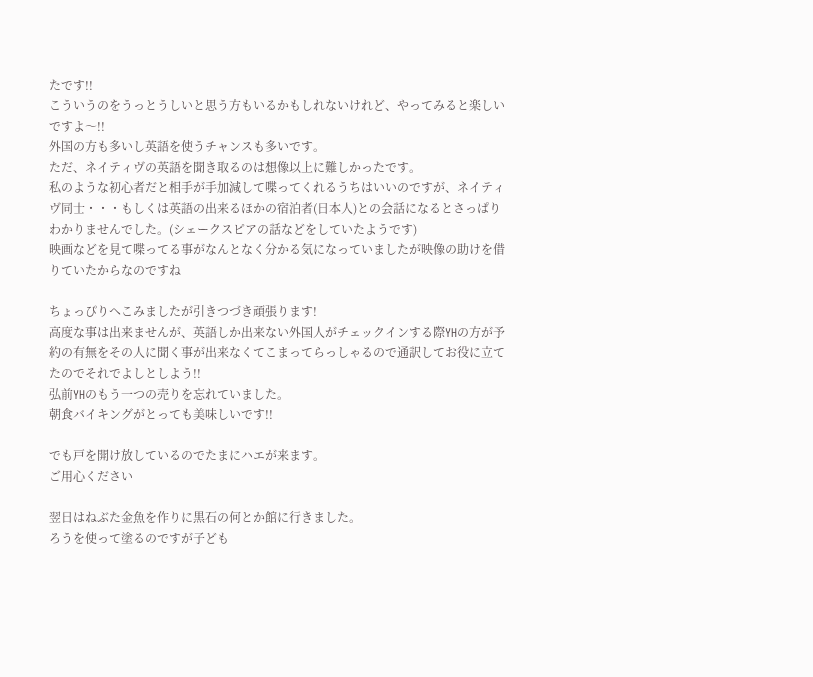たです!!
こういうのをうっとうしいと思う方もいるかもしれないけれど、やってみると楽しいですよ〜!!
外国の方も多いし英語を使うチャンスも多いです。
ただ、ネイティヴの英語を聞き取るのは想像以上に難しかったです。
私のような初心者だと相手が手加減して喋ってくれるうちはいいのですが、ネイティヴ同士・・・もしくは英語の出来るほかの宿泊者(日本人)との会話になるとさっぱりわかりませんでした。(シェークスピアの話などをしていたようです)
映画などを見て喋ってる事がなんとなく分かる気になっていましたが映像の助けを借りていたからなのですね

ちょっぴりへこみましたが引きつづき頑張ります!
高度な事は出来ませんが、英語しか出来ない外国人がチェックインする際YHの方が予約の有無をその人に聞く事が出来なくてこまってらっしゃるので通訳してお役に立てたのでそれでよしとしよう!!
弘前YHのもう一つの売りを忘れていました。
朝食バイキングがとっても美味しいです!!

でも戸を開け放しているのでたまにハエが来ます。
ご用心ください

翌日はねぶた金魚を作りに黒石の何とか館に行きました。
ろうを使って塗るのですが子ども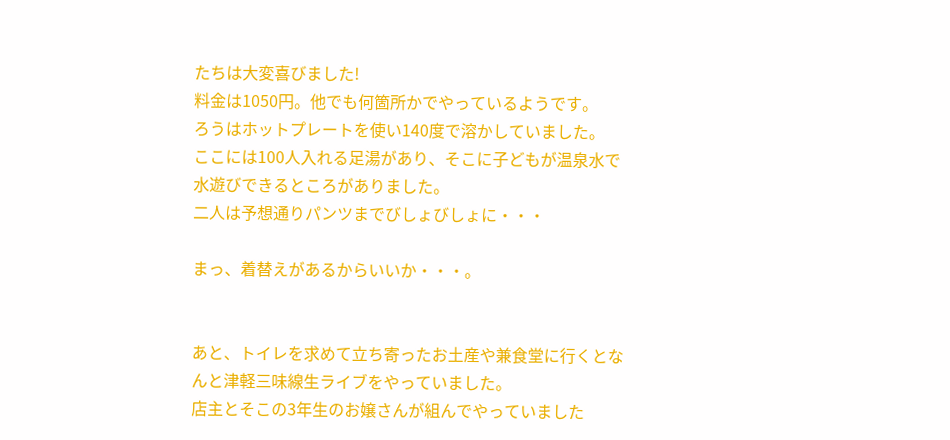たちは大変喜びました!
料金は1050円。他でも何箇所かでやっているようです。
ろうはホットプレートを使い140度で溶かしていました。
ここには100人入れる足湯があり、そこに子どもが温泉水で水遊びできるところがありました。
二人は予想通りパンツまでびしょびしょに・・・

まっ、着替えがあるからいいか・・・。


あと、トイレを求めて立ち寄ったお土産や兼食堂に行くとなんと津軽三味線生ライブをやっていました。
店主とそこの3年生のお嬢さんが組んでやっていました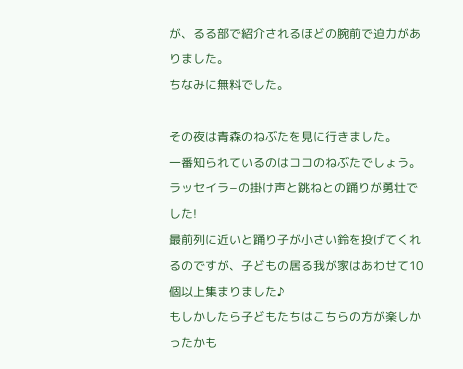が、るる部で紹介されるほどの腕前で迫力がありました。
ちなみに無料でした。

その夜は青森のねぶたを見に行きました。
一番知られているのはココのねぶたでしょう。
ラッセイラ−の掛け声と跳ねとの踊りが勇壮でした!
最前列に近いと踊り子が小さい鈴を投げてくれるのですが、子どもの居る我が家はあわせて10個以上集まりました♪
もしかしたら子どもたちはこちらの方が楽しかったかも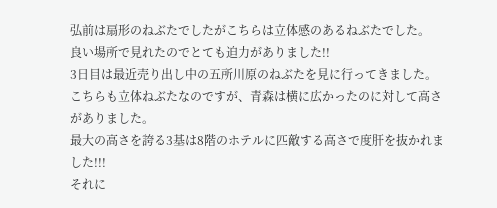弘前は扇形のねぶたでしたがこちらは立体感のあるねぶたでした。
良い場所で見れたのでとても迫力がありました!!
3日目は最近売り出し中の五所川原のねぶたを見に行ってきました。
こちらも立体ねぶたなのですが、青森は横に広かったのに対して高さがありました。
最大の高さを誇る3基は8階のホテルに匹敵する高さで度肝を抜かれました!!!
それに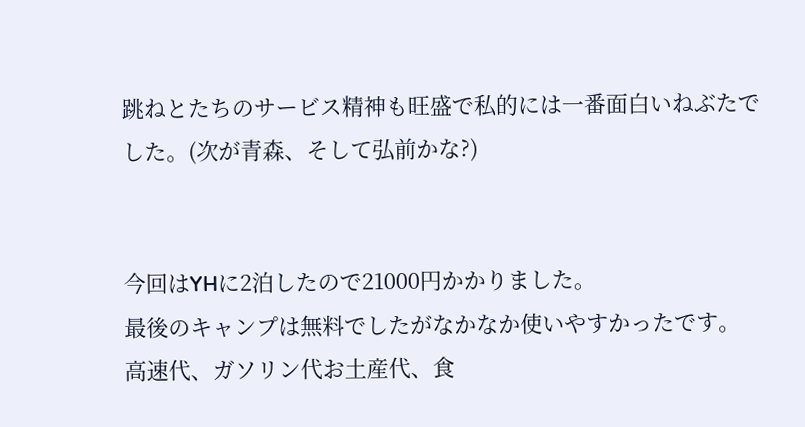跳ねとたちのサービス精神も旺盛で私的には一番面白いねぶたでした。(次が青森、そして弘前かな?)


今回はYHに2泊したので21000円かかりました。
最後のキャンプは無料でしたがなかなか使いやすかったです。
高速代、ガソリン代お土産代、食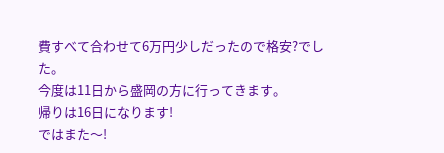費すべて合わせて6万円少しだったので格安?でした。
今度は11日から盛岡の方に行ってきます。
帰りは16日になります!
ではまた〜!